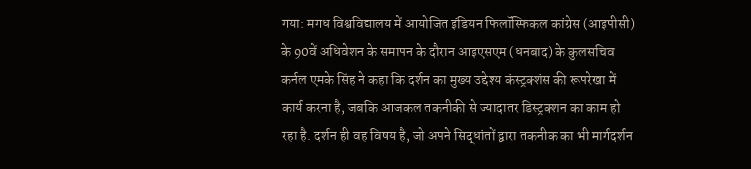गया: मगध विश्वविद्यालय में आयोजित इंडियन फिलॉस्फिकल कांग्रेस (आइपीसी) के 90वें अधिवेशन के समापन के दौरान आइएसएम (धनबाद) के कुलसचिव कर्नल एमके सिंह ने कहा कि दर्शन का मुख्य उद्देश्य कंस्ट्रक्शंस की रूपरेखा में कार्य करना है, जबकि आजकल तकनीकी से ज्यादातर डिस्ट्रक्शन का काम हो रहा है. दर्शन ही वह विषय है, जो अपने सिद्धांतों द्वारा तकनीक का भी मार्गदर्शन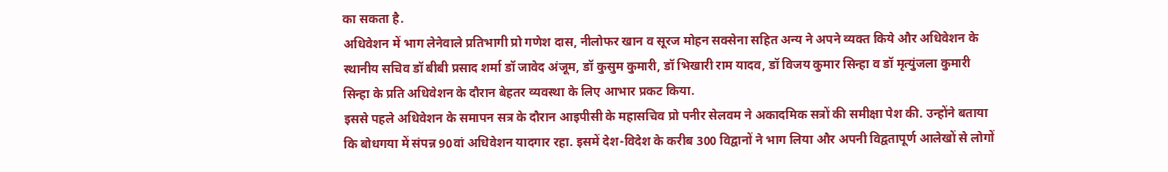का सकता है.
अधिवेशन में भाग लेनेवाले प्रतिभागी प्रो गणेश दास, नीलोफर खान व सूरज मोहन सक्सेना सहित अन्य ने अपने व्यक्त किये और अधिवेशन के स्थानीय सचिव डॉ बीबी प्रसाद शर्मा डॉ जावेद अंजूम, डॉ कुसुम कुमारी, डॉ भिखारी राम यादव, डॉ विजय कुमार सिन्हा व डॉ मृत्युंजला कुमारी सिन्हा के प्रति अधिवेशन के दौरान बेहतर व्यवस्था के लिए आभार प्रकट किया.
इससे पहले अधिवेशन के समापन सत्र के दौरान आइपीसी के महासचिव प्रो पनीर सेलवम ने अकादमिक सत्रों की समीक्षा पेश की. उन्होंने बताया कि बोधगया में संपन्न 90वां अधिवेशन यादगार रहा. इसमें देश-विदेश के करीब 300 विद्वानों ने भाग लिया और अपनी विद्वतापूर्ण आलेखों से लोगों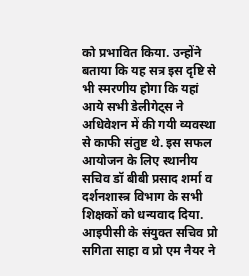को प्रभावित किया. उन्होंने बताया कि यह सत्र इस दृष्टि से भी स्मरणीय होगा कि यहां आये सभी डेलीगेट्स ने अधिवेशन में की गयी व्यवस्था से काफी संतुष्ट थे. इस सफल आयोजन के लिए स्थानीय सचिव डॉ बीबी प्रसाद शर्मा व दर्शनशास्त्र विभाग के सभी शिक्षकों को धन्यवाद दिया. आइपीसी के संयुक्त सचिव प्रो सगिता साहा व प्रो एम नैयर ने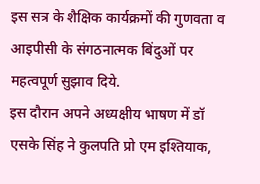इस सत्र के शैक्षिक कार्यक्रमों की गुणवता व आइपीसी के संगठनात्मक बिंदुओं पर महत्वपूर्ण सुझाव दिये.
इस दौरान अपने अध्यक्षीय भाषण में डॉ एसके सिंह ने कुलपति प्रो एम इश्तियाक,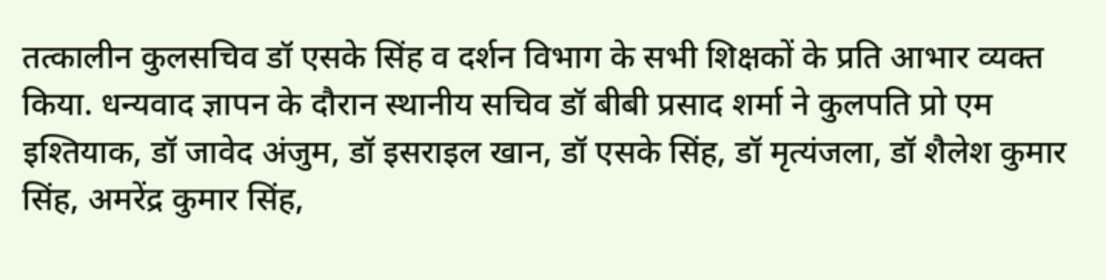तत्कालीन कुलसचिव डॉ एसके सिंह व दर्शन विभाग के सभी शिक्षकों के प्रति आभार व्यक्त किया. धन्यवाद ज्ञापन के दौरान स्थानीय सचिव डॉ बीबी प्रसाद शर्मा ने कुलपति प्रो एम इश्तियाक, डॉ जावेद अंजुम, डॉ इसराइल खान, डॉ एसके सिंह, डॉ मृत्यंजला, डॉ शैलेश कुमार सिंह, अमरेंद्र कुमार सिंह,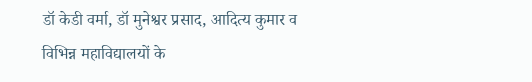डॉ केडी वर्मा, डॉ मुनेश्वर प्रसाद, आदित्य कुमार व विभिन्न महाविद्यालयों के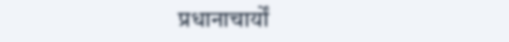प्रधानाचार्यों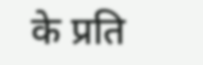के प्रति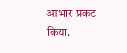आभार प्रकट किया.